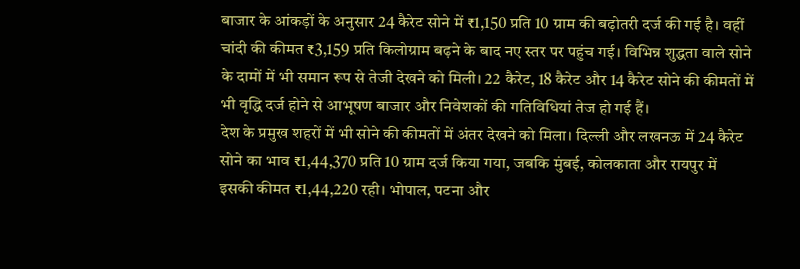बाजार के आंकड़ों के अनुसार 24 कैरेट सोने में ₹1,150 प्रति 10 ग्राम की बढ़ोतरी दर्ज की गई है। वहीं चांदी की कीमत ₹3,159 प्रति किलोग्राम बढ़ने के बाद नए स्तर पर पहुंच गई। विभिन्न शुद्धता वाले सोने के दामों में भी समान रूप से तेजी देखने को मिली। 22 कैरेट, 18 कैरेट और 14 कैरेट सोने की कीमतों में भी वृद्धि दर्ज होने से आभूषण बाजार और निवेशकों की गतिविधियां तेज हो गई हैं।
देश के प्रमुख शहरों में भी सोने की कीमतों में अंतर देखने को मिला। दिल्ली और लखनऊ में 24 कैरेट सोने का भाव ₹1,44,370 प्रति 10 ग्राम दर्ज किया गया, जबकि मुंबई, कोलकाता और रायपुर में इसकी कीमत ₹1,44,220 रही। भोपाल, पटना और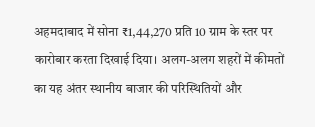अहमदाबाद में सोना ₹1,44,270 प्रति 10 ग्राम के स्तर पर कारोबार करता दिखाई दिया। अलग-अलग शहरों में कीमतों का यह अंतर स्थानीय बाजार की परिस्थितियों और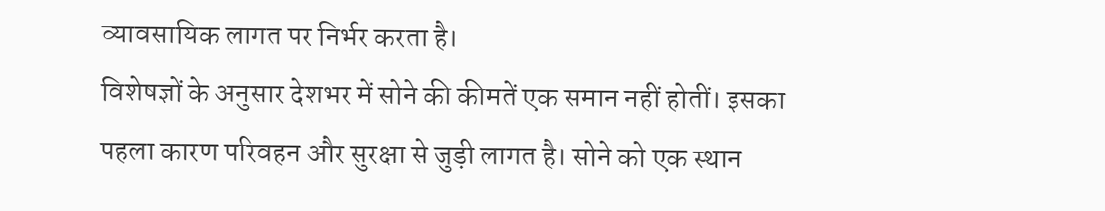व्यावसायिक लागत पर निर्भर करता है।
विशेषज्ञों के अनुसार देशभर में सोने की कीमतें एक समान नहीं होतीं। इसका पहला कारण परिवहन और सुरक्षा से जुड़ी लागत है। सोने को एक स्थान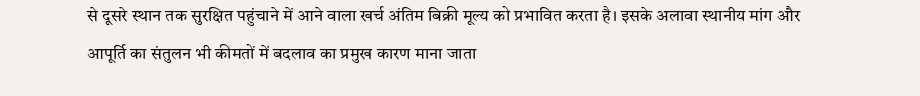से दूसरे स्थान तक सुरक्षित पहुंचाने में आने वाला खर्च अंतिम बिक्री मूल्य को प्रभावित करता है। इसके अलावा स्थानीय मांग और आपूर्ति का संतुलन भी कीमतों में बदलाव का प्रमुख कारण माना जाता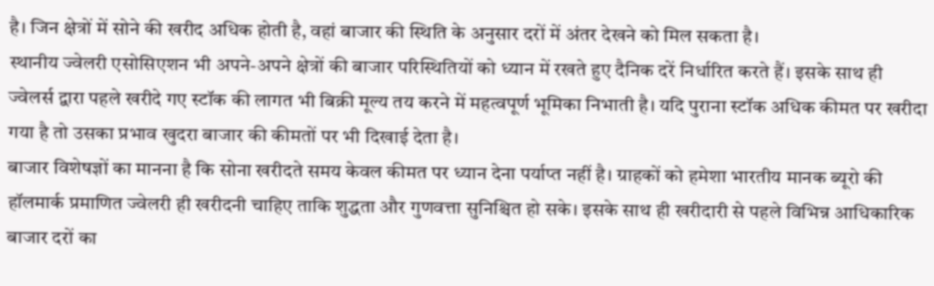है। जिन क्षेत्रों में सोने की खरीद अधिक होती है, वहां बाजार की स्थिति के अनुसार दरों में अंतर देखने को मिल सकता है।
स्थानीय ज्वेलरी एसोसिएशन भी अपने-अपने क्षेत्रों की बाजार परिस्थितियों को ध्यान में रखते हुए दैनिक दरें निर्धारित करते हैं। इसके साथ ही ज्वेलर्स द्वारा पहले खरीदे गए स्टॉक की लागत भी बिक्री मूल्य तय करने में महत्वपूर्ण भूमिका निभाती है। यदि पुराना स्टॉक अधिक कीमत पर खरीदा गया है तो उसका प्रभाव खुदरा बाजार की कीमतों पर भी दिखाई देता है।
बाजार विशेषज्ञों का मानना है कि सोना खरीदते समय केवल कीमत पर ध्यान देना पर्याप्त नहीं है। ग्राहकों को हमेशा भारतीय मानक ब्यूरो की हॉलमार्क प्रमाणित ज्वेलरी ही खरीदनी चाहिए ताकि शुद्धता और गुणवत्ता सुनिश्चित हो सके। इसके साथ ही खरीदारी से पहले विभिन्न आधिकारिक बाजार दरों का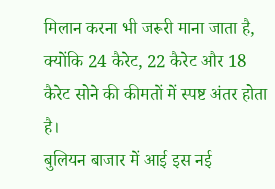मिलान करना भी जरूरी माना जाता है, क्योंकि 24 कैरेट, 22 कैरेट और 18 कैरेट सोने की कीमतों में स्पष्ट अंतर होता है।
बुलियन बाजार में आई इस नई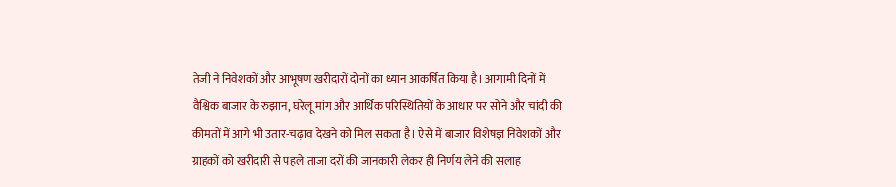तेजी ने निवेशकों और आभूषण खरीदारों दोनों का ध्यान आकर्षित किया है। आगामी दिनों में वैश्विक बाजार के रुझान, घरेलू मांग और आर्थिक परिस्थितियों के आधार पर सोने और चांदी की कीमतों में आगे भी उतार-चढ़ाव देखने को मिल सकता है। ऐसे में बाजार विशेषज्ञ निवेशकों और ग्राहकों को खरीदारी से पहले ताजा दरों की जानकारी लेकर ही निर्णय लेने की सलाह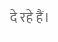दे रहे हैं।